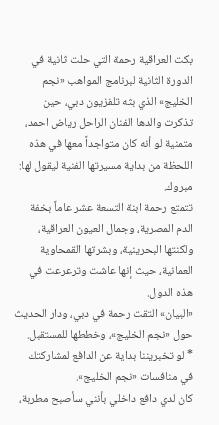بكت العراقية رحمة التي حلت ثانية في الدورة الثانية لبرنامج المواهب «نجم الخليج» الذي بثه تلفزيون دبي، حين تذكرت والدها الفنان الراحل رياض احمد، متمنية لو أنه كان متواجداً معها في هذه اللحظة من بداية مسيرتها الفنية ليقول لها: مبروك.
تتمتع رحمة ابنة التسعة عشر عاماً بخفة الدم المصرية، وجمال العيون العراقية، ولكنتها البحرينية، وبشرتها القمحاوية العمانية، حيث إنها عاشت وترعرعت في هذه الدول.
«البيان» التقت رحمة في دبي، ودار الحديث حول «نجم الخليج»، وخططها للمستقبل.
* لو تخبريننا بداية عن الدافع لمشاركتك في منافسات «نجم الخليج».
كان لدي دافع داخلي بأنني سأصبح مطربة،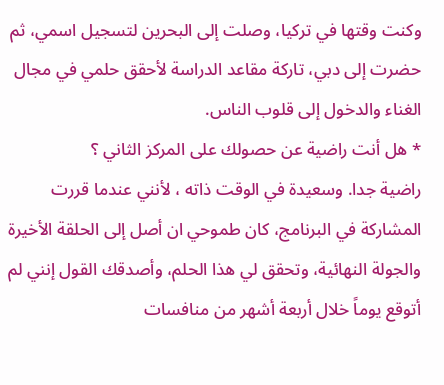وكنت وقتها في تركيا، وصلت إلى البحرين لتسجيل اسمي، ثم حضرت إلى دبي، تاركة مقاعد الدراسة لأحقق حلمي في مجال الغناء والدخول إلى قلوب الناس.
* هل أنت راضية عن حصولك على المركز الثاني ؟
راضية جدا. وسعيدة في الوقت ذاته ، لأنني عندما قررت المشاركة في البرنامج، كان طموحي ان أصل إلى الحلقة الأخيرة والجولة النهائية، وتحقق لي هذا الحلم، وأصدقك القول إنني لم أتوقع يوماً خلال أربعة أشهر من منافسات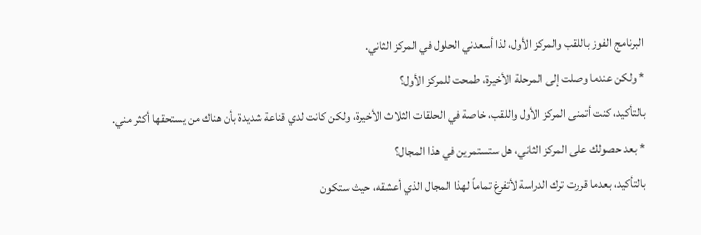البرنامج الفوز باللقب والمركز الأول، لذا أسعدني الحلول في المركز الثاني.
* ولكن عندما وصلت إلى المرحلة الأخيرة، طمحت للمركز الأول؟
بالتأكيد، كنت أتمنى المركز الأول واللقب، خاصة في الحلقات الثلاث الأخيرة، ولكن كانت لدي قناعة شديدة بأن هناك من يستحقها أكثر مني.
* بعد حصولك على المركز الثاني، هل ستستمرين في هذا المجال؟
بالتأكيد، بعدما قررت ترك الدراسة لأتفرغ تماماً لهذا المجال الذي أعشقه، حيث ستكون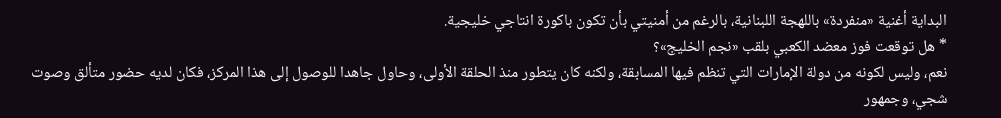البداية أغنية «منفردة» باللهجة اللبنانية، بالرغم من أمنيتي بأن تكون باكورة انتاجي خليجية.
* هل توقعت فوز معضد الكعبي بلقب «نجم الخليج»؟
نعم، وليس لكونه من دولة الإمارات التي تنظم فيها المسابقة، ولكنه كان يتطور منذ الحلقة الأولى، وحاول جاهدا للوصول إلى هذا المركز، فكان لديه حضور متألق وصوت شجي، وجمهور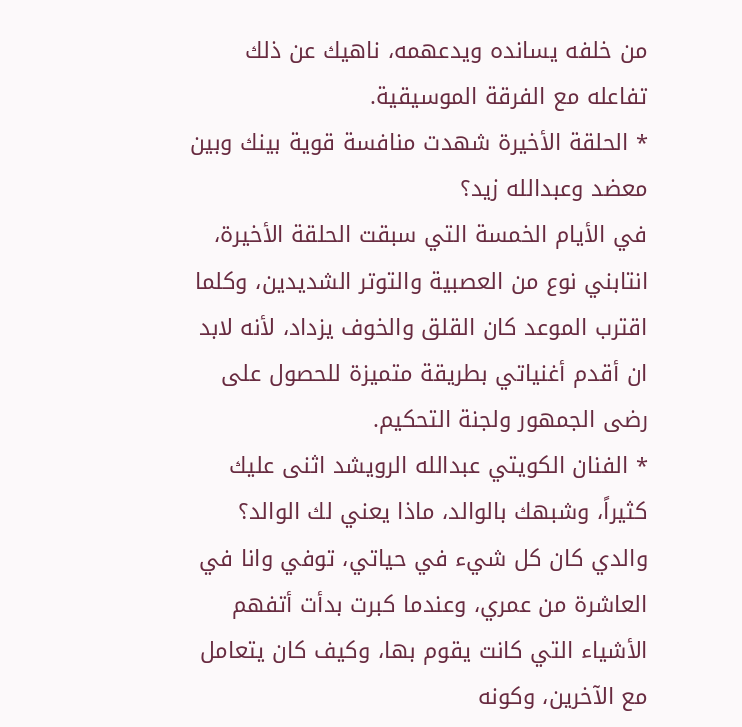من خلفه يسانده ويدعهمه، ناهيك عن ذلك تفاعله مع الفرقة الموسيقية.
* الحلقة الأخيرة شهدت منافسة قوية بينك وبين معضد وعبدالله زيد؟
في الأيام الخمسة التي سبقت الحلقة الأخيرة، انتابني نوع من العصبية والتوتر الشديدين، وكلما اقترب الموعد كان القلق والخوف يزداد، لأنه لابد ان أقدم أغنياتي بطريقة متميزة للحصول على رضى الجمهور ولجنة التحكيم.
* الفنان الكويتي عبدالله الرويشد اثنى عليك كثيراً، وشبهك بالوالد، ماذا يعني لك الوالد؟
والدي كان كل شيء في حياتي، توفي وانا في العاشرة من عمري، وعندما كبرت بدأت أتفهم الأشياء التي كانت يقوم بها، وكيف كان يتعامل مع الآخرين، وكونه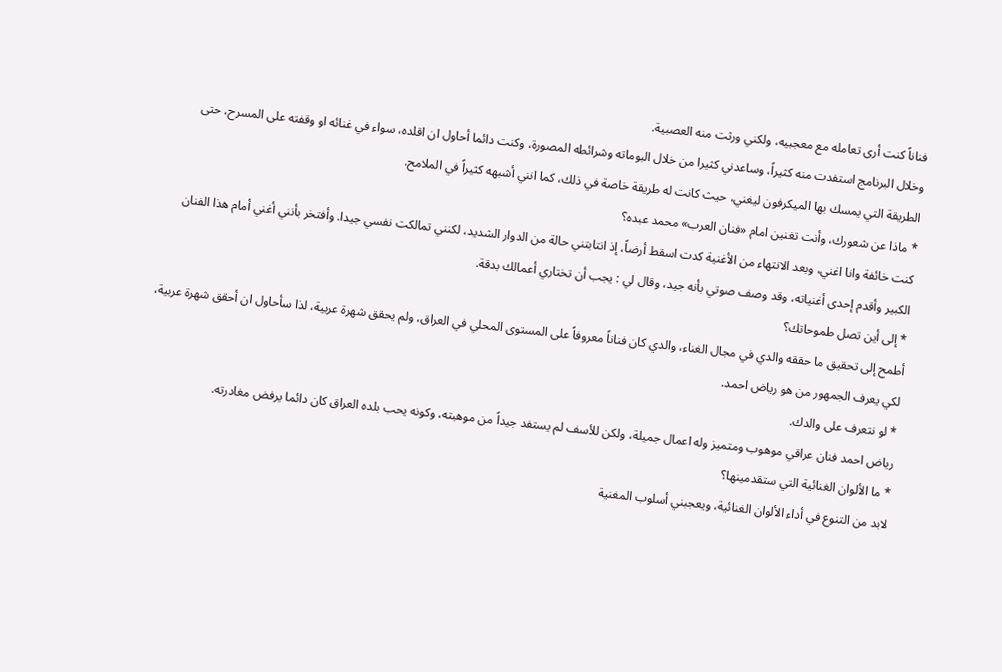فناناً كنت أرى تعامله مع معجبيه، ولكني ورثت منه العصبية.
وخلال البرنامج استفدت منه كثيراً، وساعدني كثيرا من خلال البوماته وشرائطه المصورة، وكنت دائما أحاول ان اقلده، سواء في غنائه او وقفته على المسرح، حتى الطريقة التي يمسك بها الميكرفون ليغني، حيث كانت له طريقة خاصة في ذلك، كما انني أشبهه كثيراً في الملامح.
* ماذا عن شعورك، وأنت تغنين امام «فنان العرب» محمد عبده؟
كنت خائفة وانا اغني، وبعد الانتهاء من الأغنية كدت اسقط أرضاً، إذ انتابتني حالة من الدوار الشديد، لكنني تمالكت نفسي جيدا. وأفتخر بأنني أغني أمام هذا الفنان الكبير وأقدم إحدى أغنياته، وقد وصف صوتي بأنه جيد، وقال لي : يجب أن تختاري أعمالك بدقة.
* إلى أين تصل طموحاتك؟
أطمح إلى تحقيق ما حققه والدي في مجال الغناء، والدي كان فناناً معروفاً على المستوى المحلي في العراق، ولم يحقق شهرة عربية، لذا سأحاول ان أحقق شهرة عربية، لكي يعرف الجمهور من هو رياض احمد.
* لو نتعرف على والدك.
رياض احمد فنان عراقي موهوب ومتميز وله اعمال جميلة، ولكن للأسف لم يستفد جيداً من موهبته، وكونه يحب بلده العراق كان دائما يرفض مغادرته.
* ما الألوان الغنائية التي ستقدمينها؟
لابد من التنوع في أداء الألوان الغنائية، ويعجبني أسلوب المغنية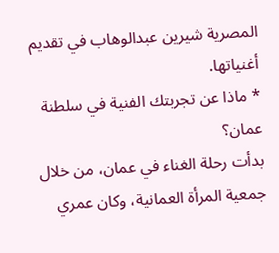المصرية شيرين عبدالوهاب في تقديم أغنياتها.
* ماذا عن تجربتك الفنية في سلطنة عمان؟
بدأت رحلة الغناء في عمان، من خلال جمعية المرأة العمانية، وكان عمري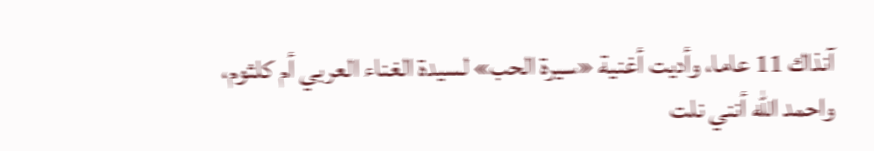آنذاك 11 عاما، وأديت أغنية «سيرة الحب» لسيدة الغناء العربي أم كلثوم، واحمد الله أنني نلت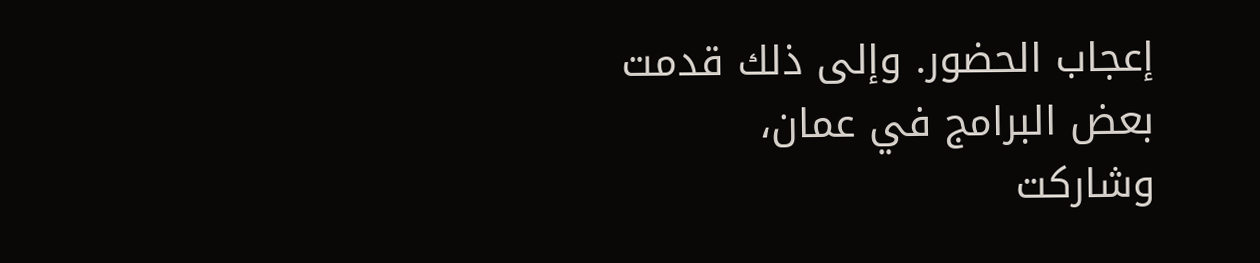إعجاب الحضور. وإلى ذلك قدمت بعض البرامج في عمان، وشاركت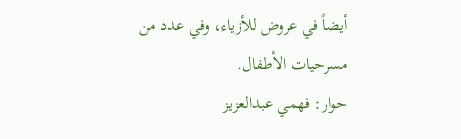أيضاً في عروض للأزياء، وفي عدد من مسرحيات الأطفال.
حوار: فهمي عبدالعزيز